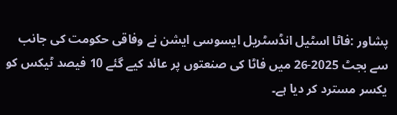پشاور :فاٹا اسٹیل انڈسٹریل ایسوسی ایشن نے وفاقی حکومت کی جانب سے بجٹ 2025-26 میں فاٹا کی صنعتوں پر عائد کیے گئے 10 فیصد ٹیکس کو یکسر مسترد کر دیا ہے۔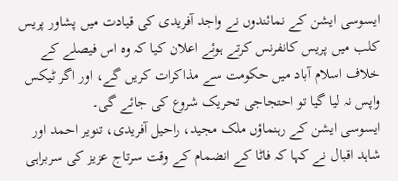ایسوسی ایشن کے نمائندوں نے واجد آفریدی کی قیادت میں پشاور پریس کلب میں پریس کانفرنس کرتے ہوئے اعلان کیا کہ وہ اس فیصلے کے خلاف اسلام آباد میں حکومت سے مذاکرات کریں گے، اور اگر ٹیکس واپس نہ لیا گیا تو احتجاجی تحریک شروع کی جائے گی۔
ایسوسی ایشن کے رہنماؤں ملک مجید، راحیل آفریدی، تنویر احمد اور شاہد اقبال نے کہا کہ فاٹا کے انضمام کے وقت سرتاج عزیز کی سربراہی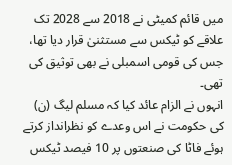میں قائم کمیٹی نے 2018 سے 2028 تک علاقے کو ٹیکس سے مستثنیٰ قرار دیا تھا، جس کی قومی اسمبلی نے بھی توثیق کی تھی۔
انہوں نے الزام عائد کیا کہ مسلم لیگ (ن) کی حکومت نے اس وعدے کو نظرانداز کرتے ہوئے فاٹا کی صنعتوں پر 10 فیصد ٹیکس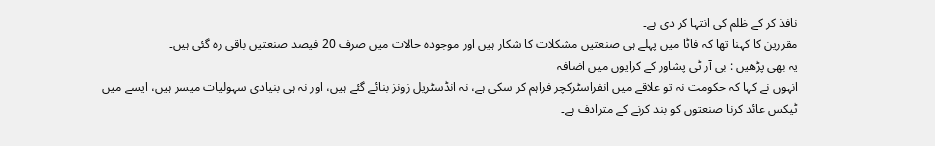نافذ کر کے ظلم کی انتہا کر دی ہے۔
مقررین کا کہنا تھا کہ فاٹا میں پہلے ہی صنعتیں مشکلات کا شکار ہیں اور موجودہ حالات میں صرف 20 فیصد صنعتیں باقی رہ گئی ہیں۔
یہ بھی پڑھیں : بی آر ٹی پشاور کے کرایوں میں اضافہ
انہوں نے کہا کہ حکومت نہ تو علاقے میں انفراسٹرکچر فراہم کر سکی ہے، نہ انڈسٹریل زونز بنائے گئے ہیں، اور نہ ہی بنیادی سہولیات میسر ہیں، ایسے میں ٹیکس عائد کرنا صنعتوں کو بند کرنے کے مترادف ہے۔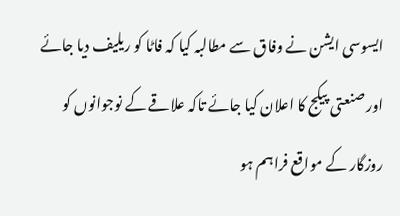ایسوسی ایشن نے وفاق سے مطالبہ کیا کہ فاٹا کو ریلیف دیا جائے اور صنعتی پیکج کا اعلان کیا جائے تاکہ علاقے کے نوجوانوں کو روزگار کے مواقع فراہم ہو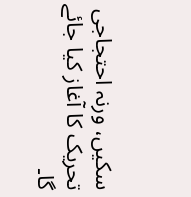سکیں، ورنہ احتجاجی تحریک کا آغاز کیا جائے گا۔